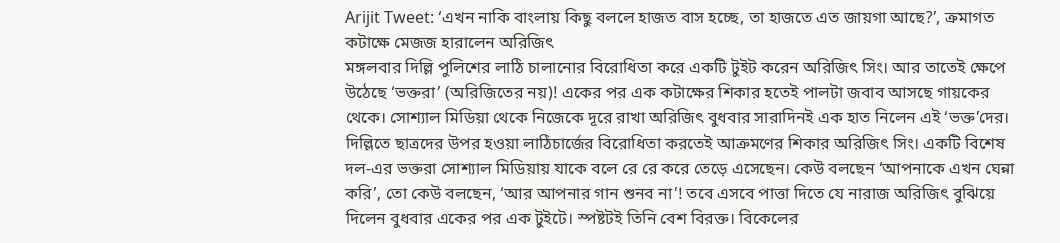Arijit Tweet: ‘এখন নাকি বাংলায় কিছু বললে হাজত বাস হচ্ছে, তা হাজতে এত জায়গা আছে?’, ক্রমাগত কটাক্ষে মেজজ হারালেন অরিজিৎ
মঙ্গলবার দিল্লি পুলিশের লাঠি চালানোর বিরোধিতা করে একটি টুইট করেন অরিজিৎ সিং। আর তাতেই ক্ষেপে উঠেছে ‘ভক্তরা’ (অরিজিতের নয়)! একের পর এক কটাক্ষের শিকার হতেই পালটা জবাব আসছে গায়কের থেকে। সোশ্যাল মিডিয়া থেকে নিজেকে দূরে রাখা অরিজিৎ বুধবার সারাদিনই এক হাত নিলেন এই ‘ভক্ত’দের।
দিল্লিতে ছাত্রদের উপর হওয়া লাঠিচার্জের বিরোধিতা করতেই আক্রমণের শিকার অরিজিৎ সিং। একটি বিশেষ দল-এর ভক্তরা সোশ্যাল মিডিয়ায় যাকে বলে রে রে করে তেড়ে এসেছেন। কেউ বলছেন ‘আপনাকে এখন ঘেন্না করি’, তো কেউ বলছেন, ‘আর আপনার গান শুনব না’! তবে এসবে পাত্তা দিতে যে নারাজ অরিজিৎ বুঝিয়ে দিলেন বুধবার একের পর এক টুইটে। স্পষ্টটই তিনি বেশ বিরক্ত। বিকেলের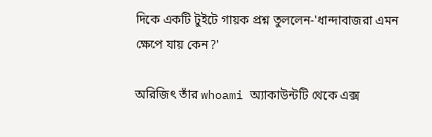দিকে একটি টুইটে গায়ক প্রশ্ন তুললেন-'ধান্দাবাজরা এমন ক্ষেপে যায় কেন?'

অরিজিৎ তাঁর whoami অ্যাকাউন্টটি থেকে এক্স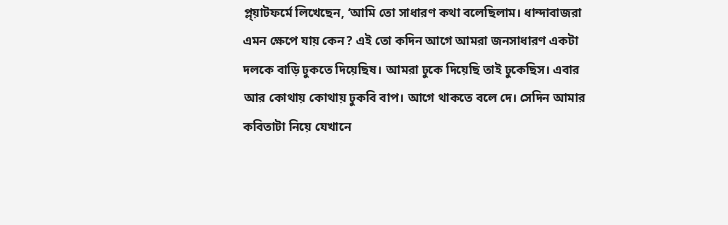প্ল্য়াটফর্মে লিখেছেন, ‘আমি তো সাধারণ কথা বলেছিলাম। ধান্দাবাজরা এমন ক্ষেপে যায় কেন? এই তো কদিন আগে আমরা জনসাধারণ একটা দলকে বাড়ি ঢুকতে দিয়েছিষ। আমরা ঢুকে দিয়েছি তাই ঢুকেছিস। এবার আর কোথায় কোথায় ঢুকবি বাপ। আগে থাকতে বলে দে। সেদিন আমার কবিতাটা নিয়ে যেখানে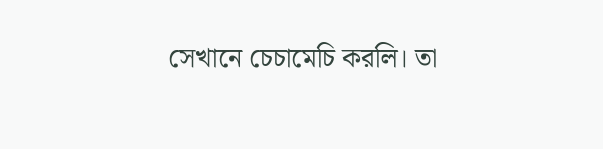সেখানে চেচামেচি করলি। তা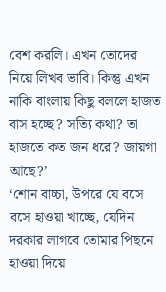বেশ করলি। এখন তোদের নিয়ে লিখব ভাবি। কিন্তু এখন নাকি বাংলায় কিছু বললে হাজত বাস হচ্ছে? সত্যি কথা? তা হাজতে কত জন ধরে? জায়গা আছে?’
‘শোন বাচ্চা, উপরে যে বসে বসে হাওয়া খাচ্ছে, যেদিন দরকার লাগবে তোমার পিছনে হাওয়া দিয়ে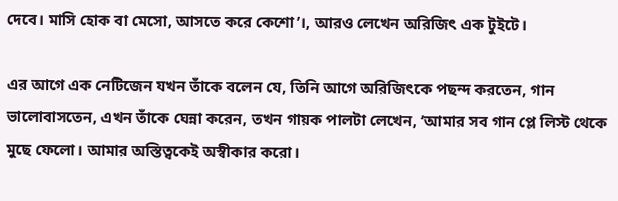দেবে। মাসি হোক বা মেসো, আসতে করে কেশো’।, আরও লেখেন অরিজিৎ এক টুইটে।

এর আগে এক নেটিজেন যখন তাঁকে বলেন যে, তিনি আগে অরিজিৎকে পছন্দ করতেন, গান ভালোবাসতেন, এখন তাঁকে ঘেন্না করেন, তখন গায়ক পালটা লেখেন, ‘আমার সব গান প্লে লিস্ট থেকে মুছে ফেলো। আমার অস্তিত্বকেই অস্বীকার করো।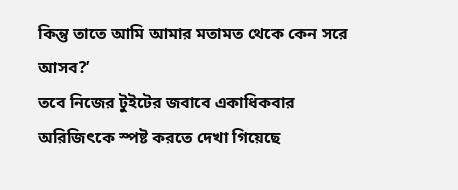কিন্তু তাতে আমি আমার মতামত থেকে কেন সরে আসব?’
তবে নিজের টুইটের জবাবে একাধিকবার অরিজিৎকে স্পষ্ট করতে দেখা গিয়েছে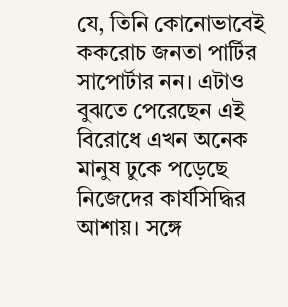যে, তিনি কোনোভাবেই ককরোচ জনতা পার্টির সাপোর্টার নন। এটাও বুঝতে পেরেছেন এই বিরোধে এখন অনেক মানুষ ঢুকে পড়েছে নিজেদের কার্যসিদ্ধির আশায়। সঙ্গে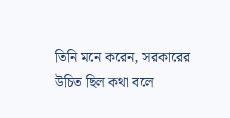তিনি মনে করেন, সরকারের উচিত ছিল কথা বলে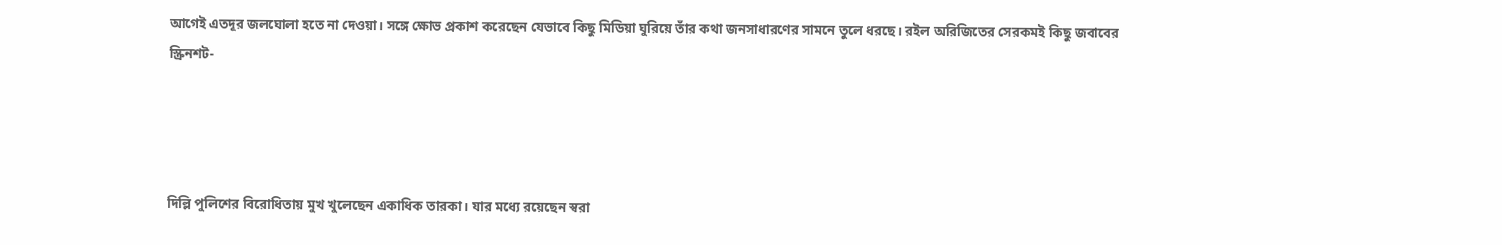আগেই এতদূর জলঘোলা হতে না দেওয়া। সঙ্গে ক্ষোভ প্রকাশ করেছেন যেভাবে কিছু মিডিয়া ঘুরিয়ে তাঁর কথা জনসাধারণের সামনে তুলে ধরছে। রইল অরিজিতের সেরকমই কিছু জবাবের স্ক্রিনশট-




দিল্লি পুলিশের বিরোধিতায় মুখ খুলেছেন একাধিক তারকা। যার মধ্যে রয়েছেন স্বরা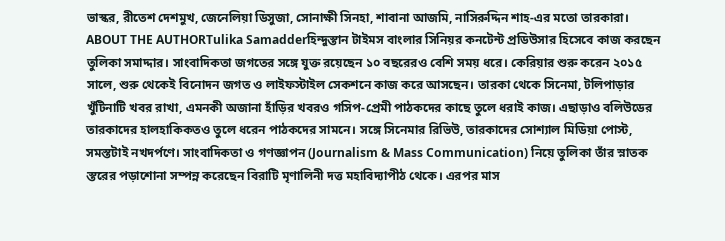ভাস্কর, রীতেশ দেশমুখ, জেনেলিয়া ডিসুজা, সোনাক্ষী সিনহা, শাবানা আজমি, নাসিরুদ্দিন শাহ-এর মতো তারকারা।
ABOUT THE AUTHORTulika Samadderহিন্দুস্তান টাইমস বাংলার সিনিয়র কনটেন্ট প্রডিউসার হিসেবে কাজ করছেন তুলিকা সমাদ্দার। সাংবাদিকতা জগতের সঙ্গে যুক্ত রয়েছেন ১০ বছরেরও বেশি সময় ধরে। কেরিয়ার শুরু করেন ২০১৫ সালে, শুরু থেকেই বিনোদন জগত ও লাইফস্টাইল সেকশনে কাজ করে আসছেন। তারকা থেকে সিনেমা, টলিপাড়ার খুঁটিনাটি খবর রাখা, এমনকী অজানা হাঁড়ির খবরও গসিপ-প্রেমী পাঠকদের কাছে তুলে ধরাই কাজ। এছাড়াও বলিউডের তারকাদের হালহাকিকতও তুলে ধরেন পাঠকদের সামনে। সঙ্গে সিনেমার রিভিউ, তারকাদের সোশ্যাল মিডিয়া পোস্ট, সমস্তটাই নখদর্পণে। সাংবাদিকতা ও গণজ্ঞাপন (Journalism & Mass Communication) নিয়ে তুলিকা তাঁর স্নাতক স্তরের পড়াশোনা সম্পন্ন করেছেন বিরাটি মৃণালিনী দত্ত মহাবিদ্যাপীঠ থেকে। এরপর মাস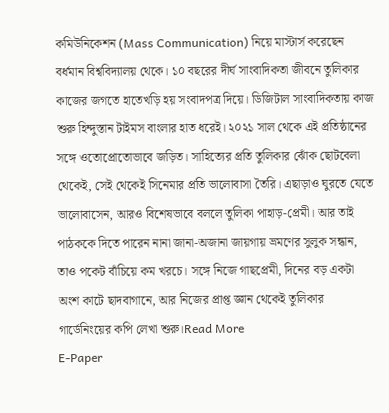কমিউনিকেশন (Mass Communication) নিয়ে মাস্টার্স করেছেন বর্ধমান বিশ্ববিদ্যালয় থেকে। ১০ বছরের দীর্ঘ সাংবাদিকতা জীবনে তুলিকার কাজের জগতে হাতেখড়ি হয় সংবাদপত্র দিয়ে। ডিজিটাল সাংবাদিকতায় কাজ শুরু হিন্দুস্তান টাইমস বাংলার হাত ধরেই। ২০২১ সাল থেকে এই প্রতিষ্ঠানের সঙ্গে ওতোপ্রোতোভাবে জড়িত। সাহিত্যের প্রতি তুলিকার ঝোঁক ছোটবেলা থেকেই, সেই থেকেই সিনেমার প্রতি ভালোবাসা তৈরি। এছাড়াও ঘুরতে যেতে ভালোবাসেন, আরও বিশেষভাবে বললে তুলিকা পাহাড়-প্রেমী। আর তাই পাঠককে দিতে পারেন নানা জানা-অজানা জায়গায় ভ্রমণের সুলুক সন্ধান, তাও পকেট বাঁচিয়ে কম খরচে। সঙ্গে নিজে গাছপ্রেমী, দিনের বড় একটা অংশ কাটে ছাদবাগানে, আর নিজের প্রাপ্ত জ্ঞান থেকেই তুলিকার গার্ডেনিংয়ের কপি লেখা শুরু।Read More
E-Paper